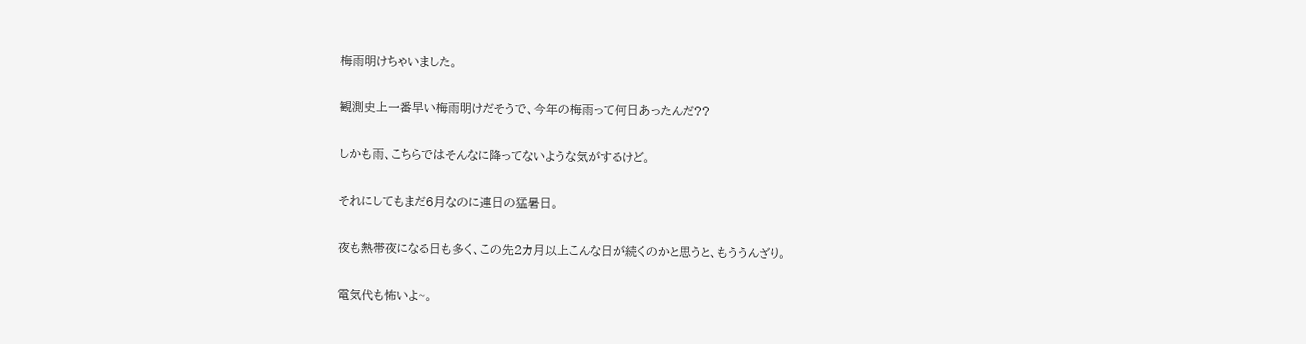梅雨明けちゃいました。

観測史上一番早い梅雨明けだそうで、今年の梅雨って何日あったんだ??

しかも雨、こちらではそんなに降ってないような気がするけど。

それにしてもまだ6月なのに連日の猛暑日。

夜も熱帯夜になる日も多く、この先2カ月以上こんな日が続くのかと思うと、もううんざり。

電気代も怖いよ~。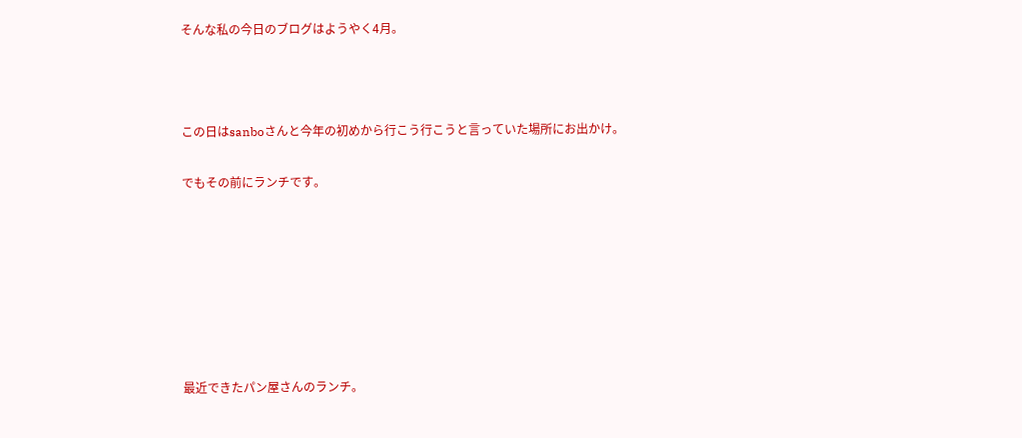そんな私の今日のブログはようやく4月。



この日はsanboさんと今年の初めから行こう行こうと言っていた場所にお出かけ。

でもその前にランチです。







最近できたパン屋さんのランチ。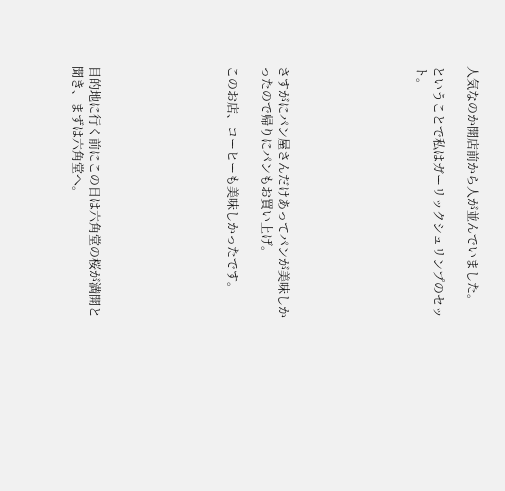人気なのか開店前から人が並んでいました。

ということで私はガーリックシュリンプのセット。







さすがにパン屋さんだけあってパンが美味しかったので帰りにパンもお買い上げ。

このお店、コーヒーも美味しかったです。







目的地に行く前にこの日は六角堂の桜が満開と聞き、まずは六角堂へ。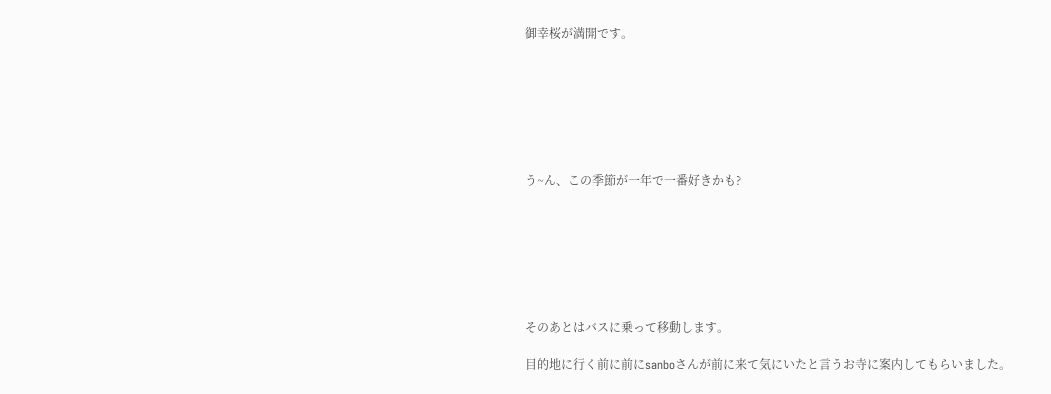御幸桜が満開です。







う~ん、この季節が一年で一番好きかも?







そのあとはバスに乗って移動します。

目的地に行く前に前にsanboさんが前に来て気にいたと言うお寺に案内してもらいました。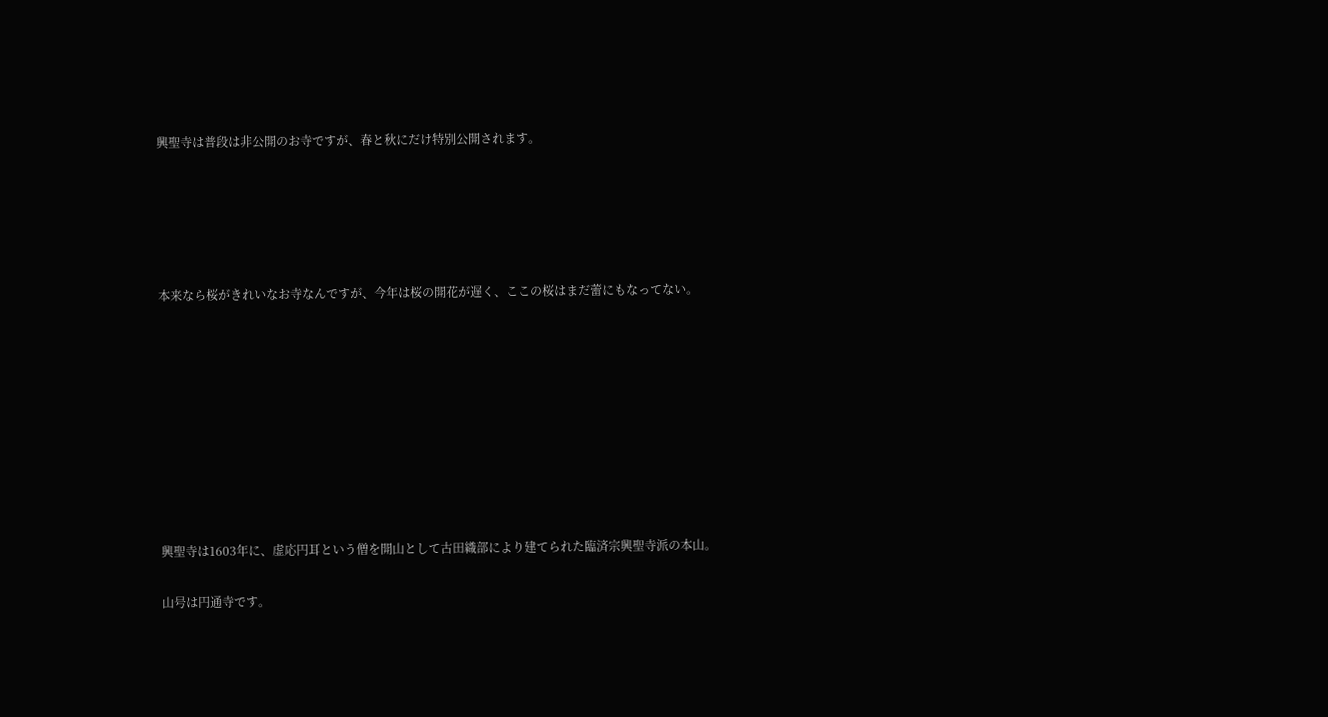興聖寺は普段は非公開のお寺ですが、春と秋にだけ特別公開されます。





本来なら桜がきれいなお寺なんですが、今年は桜の開花が遅く、ここの桜はまだ蕾にもなってない。









興聖寺は1603年に、虚応円耳という僧を開山として古田織部により建てられた臨済宗興聖寺派の本山。

山号は円通寺です。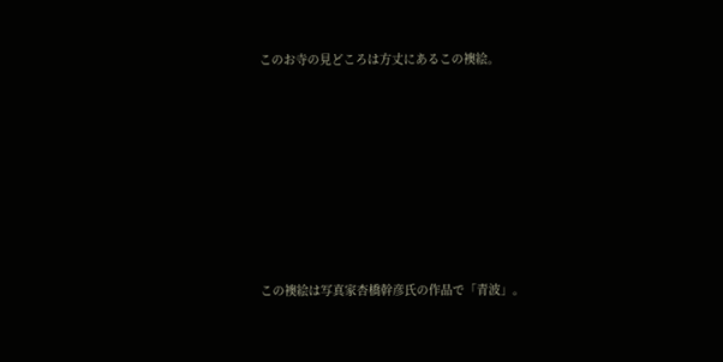このお寺の見どころは方丈にあるこの襖絵。









この襖絵は写真家杏橋幹彦氏の作品で「青波」。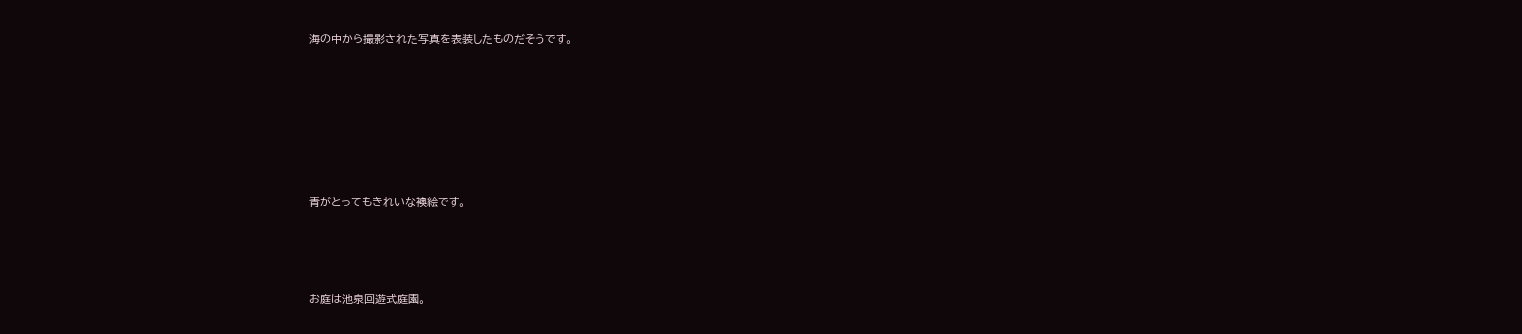海の中から撮影された写真を表装したものだそうです。









青がとってもきれいな襖絵です。





お庭は池泉回遊式庭園。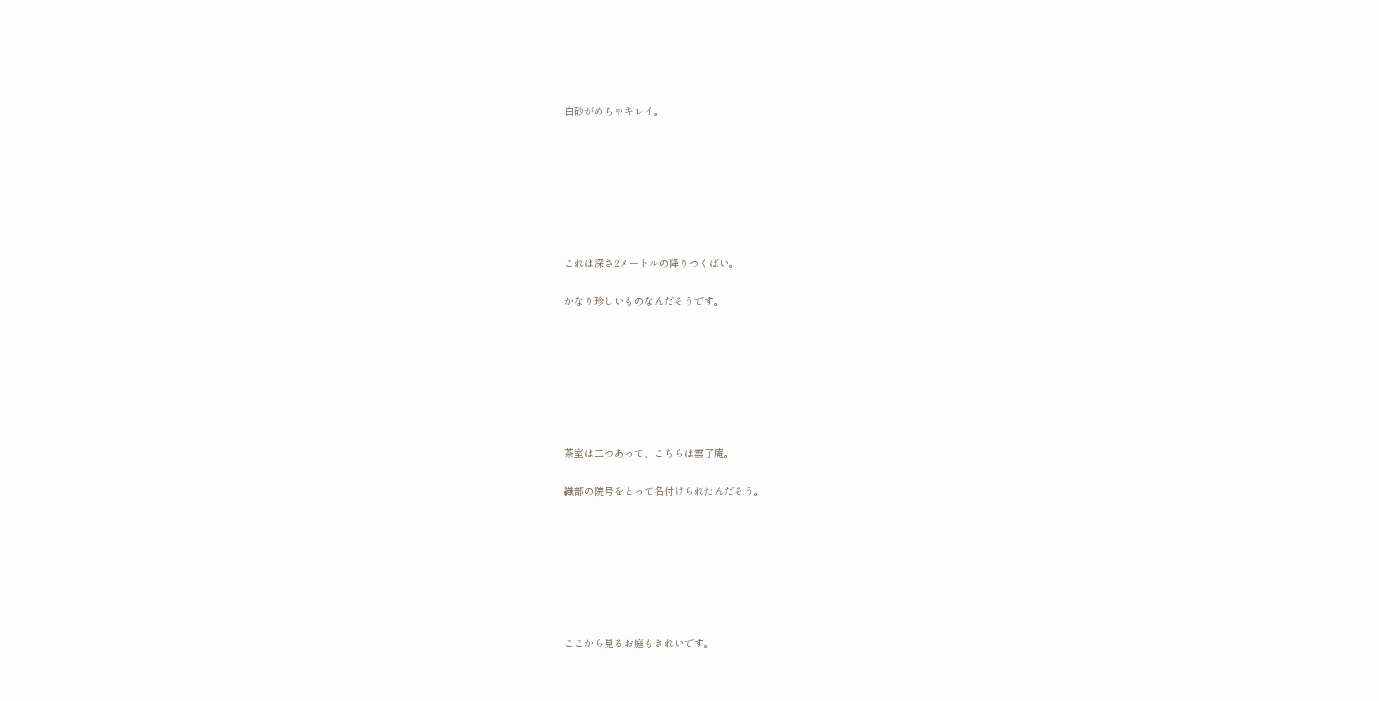白砂がめちゃキレイ。







これは深さ2メートルの降りつくばい。

かなり珍しいものなんだそうです。







茶室は二つあって、こちらは雲了庵。

織部の院号をとって名付けられたんだそう。







ここから見るお庭もきれいです。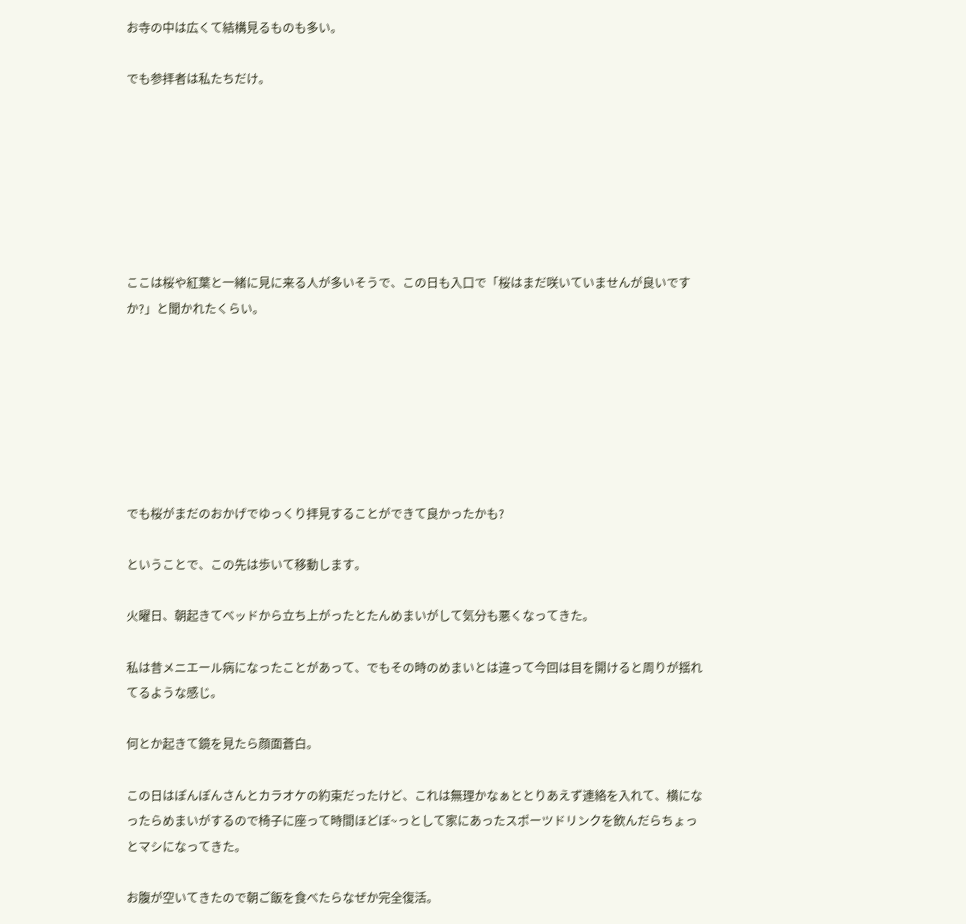お寺の中は広くて結構見るものも多い。

でも参拝者は私たちだけ。







ここは桜や紅葉と一緒に見に来る人が多いそうで、この日も入口で「桜はまだ咲いていませんが良いですか?」と聞かれたくらい。







でも桜がまだのおかげでゆっくり拝見することができて良かったかも?

ということで、この先は歩いて移動します。

火曜日、朝起きてベッドから立ち上がったとたんめまいがして気分も悪くなってきた。

私は昔メニエール病になったことがあって、でもその時のめまいとは違って今回は目を開けると周りが揺れてるような感じ。

何とか起きて鏡を見たら顔面蒼白。

この日はぽんぽんさんとカラオケの約束だったけど、これは無理かなぁととりあえず連絡を入れて、横になったらめまいがするので椅子に座って時間ほどぼ~っとして家にあったスポーツドリンクを飲んだらちょっとマシになってきた。

お腹が空いてきたので朝ご飯を食べたらなぜか完全復活。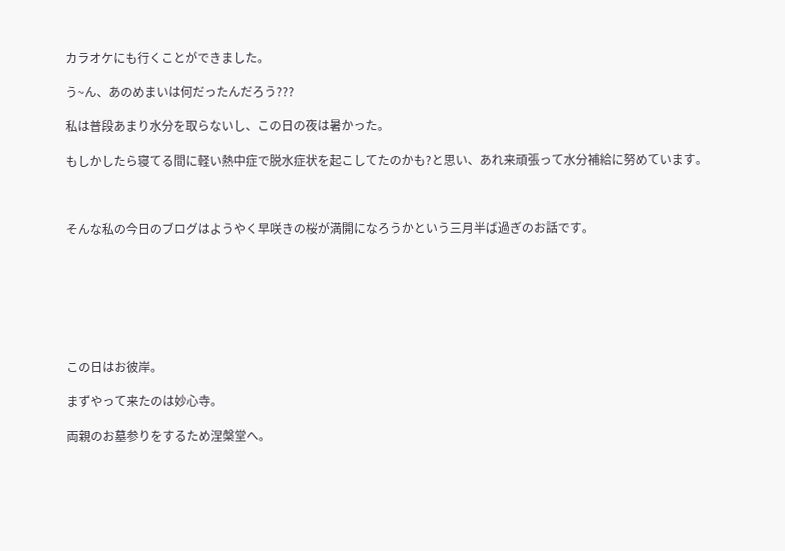カラオケにも行くことができました。

う~ん、あのめまいは何だったんだろう???

私は普段あまり水分を取らないし、この日の夜は暑かった。

もしかしたら寝てる間に軽い熱中症で脱水症状を起こしてたのかも?と思い、あれ来頑張って水分補給に努めています。



そんな私の今日のブログはようやく早咲きの桜が満開になろうかという三月半ば過ぎのお話です。







この日はお彼岸。

まずやって来たのは妙心寺。

両親のお墓参りをするため涅槃堂へ。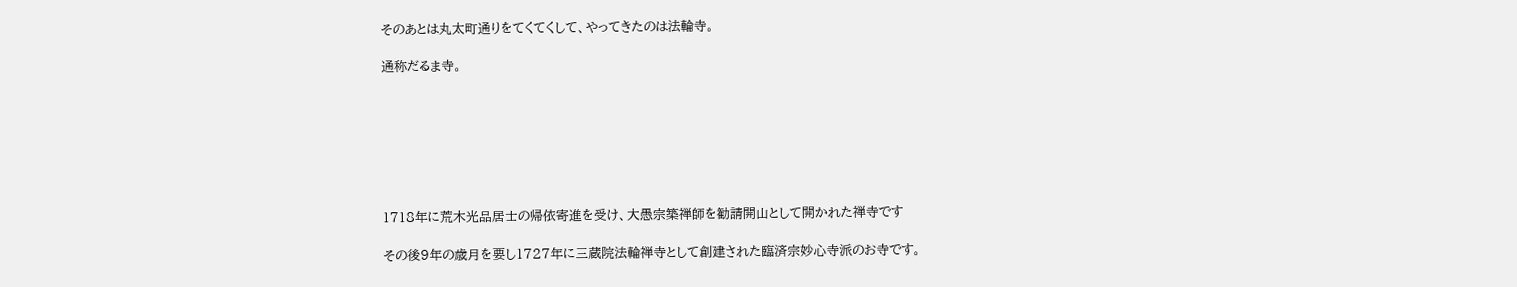そのあとは丸太町通りをてくてくして、やってきたのは法輪寺。

通称だるま寺。







1718年に荒木光品居士の帰依寄進を受け、大愚宗築禅師を勧請開山として開かれた禅寺です

その後9年の歳月を要し1727年に三蔵院法輪禅寺として創建された臨済宗妙心寺派のお寺です。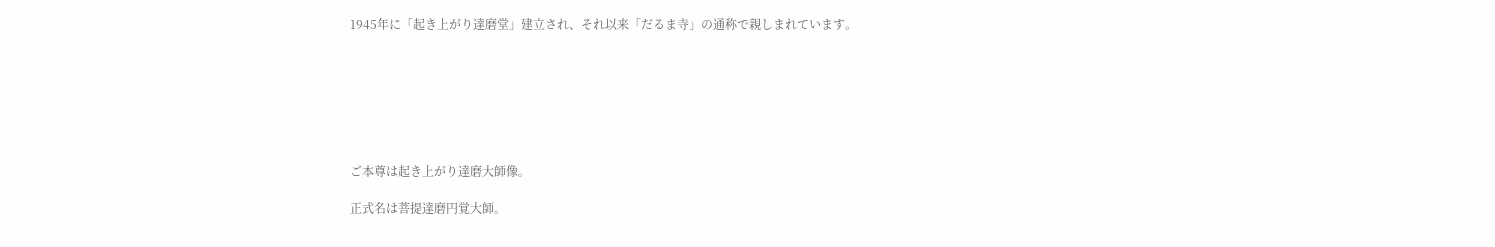1945年に「起き上がり達磨堂」建立され、それ以来「だるま寺」の通称で親しまれています。







ご本尊は起き上がり達磨大師像。

正式名は菩提達磨円覚大師。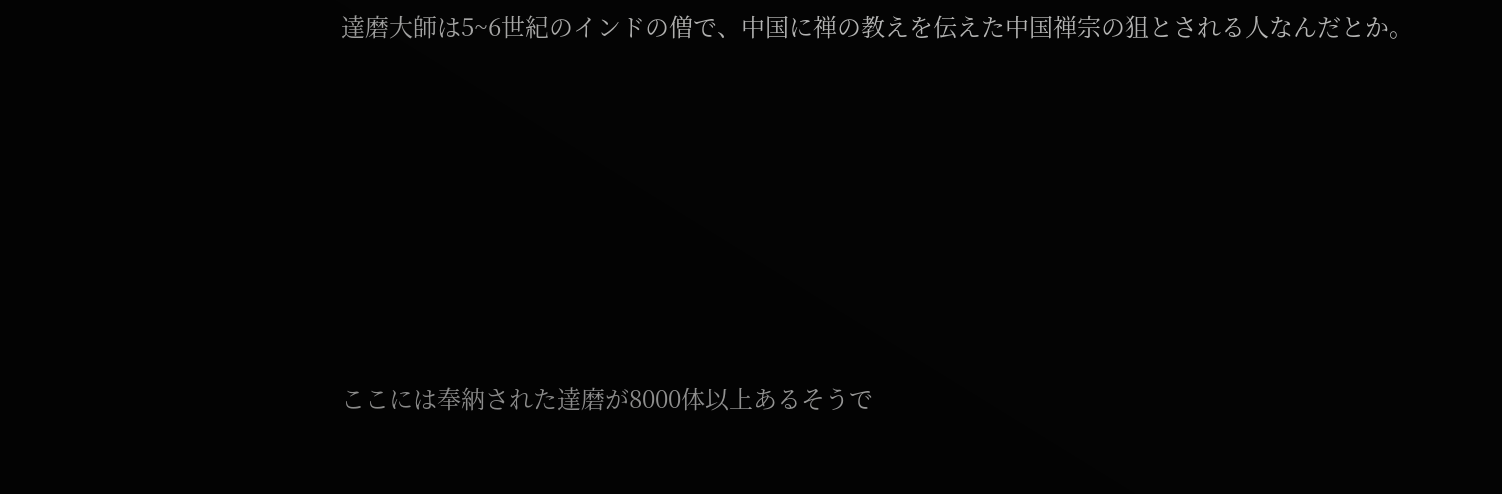達磨大師は5~6世紀のインドの僧で、中国に禅の教えを伝えた中国禅宗の狙とされる人なんだとか。







ここには奉納された達磨が8000体以上あるそうで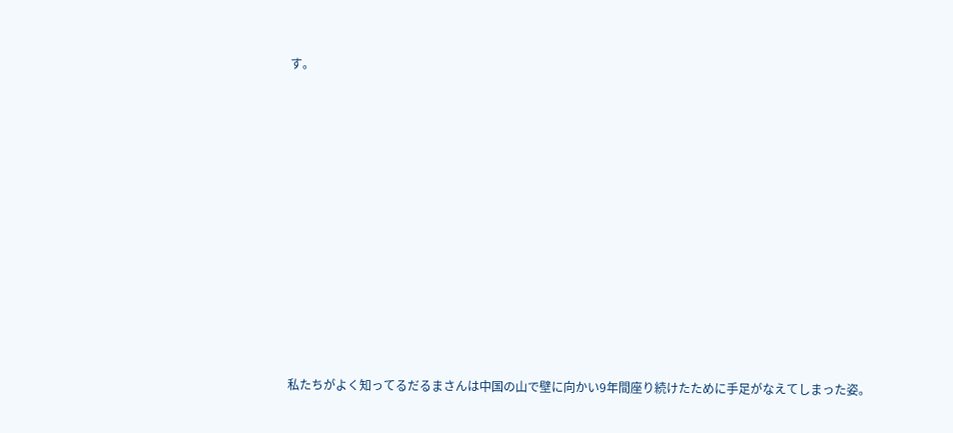す。











私たちがよく知ってるだるまさんは中国の山で壁に向かい9年間座り続けたために手足がなえてしまった姿。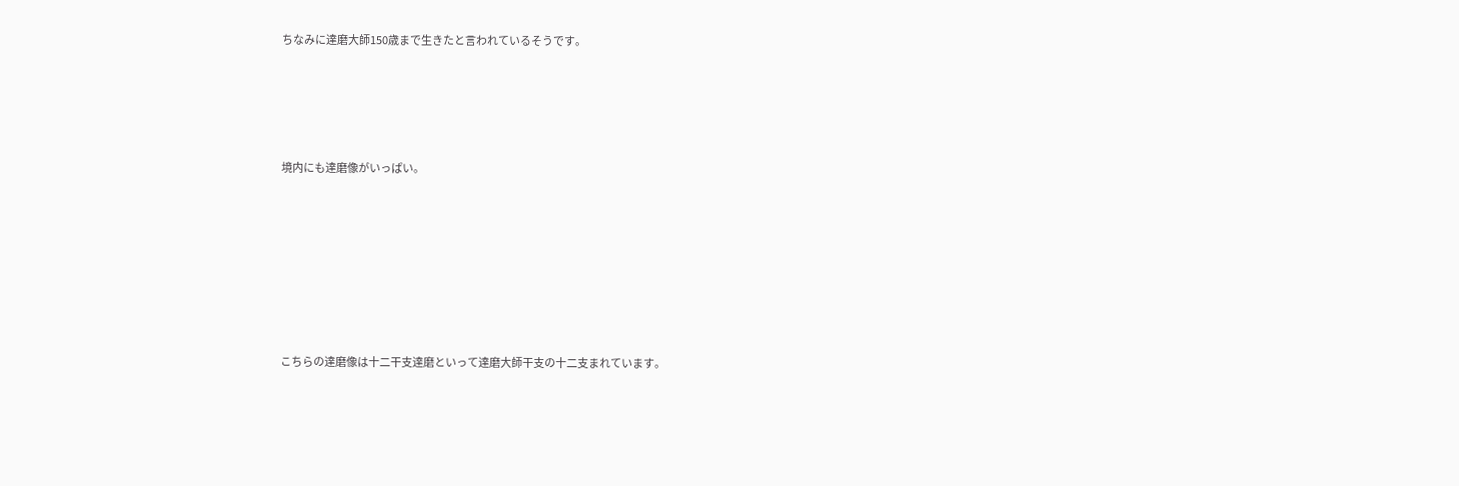ちなみに達磨大師150歳まで生きたと言われているそうです。







境内にも達磨像がいっぱい。











こちらの達磨像は十二干支達磨といって達磨大師干支の十二支まれています。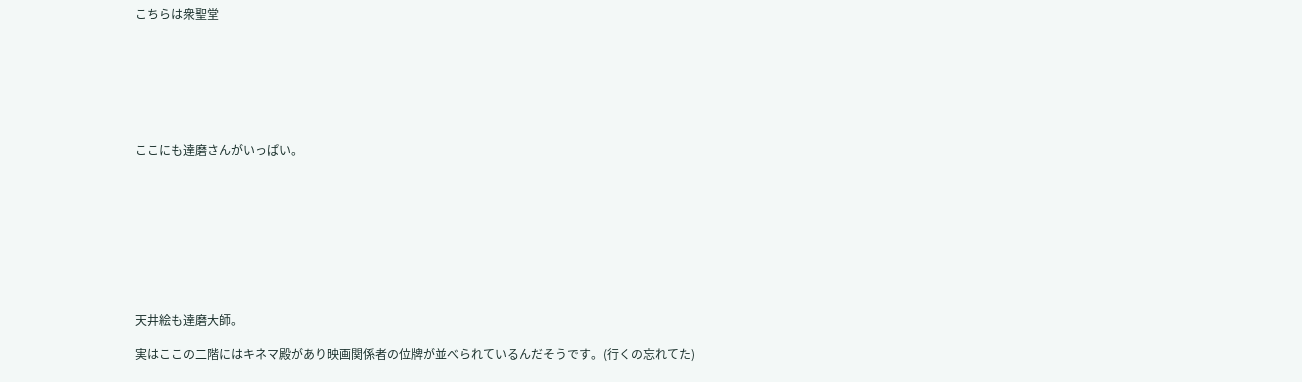こちらは衆聖堂







ここにも達磨さんがいっぱい。









天井絵も達磨大師。

実はここの二階にはキネマ殿があり映画関係者の位牌が並べられているんだそうです。(行くの忘れてた)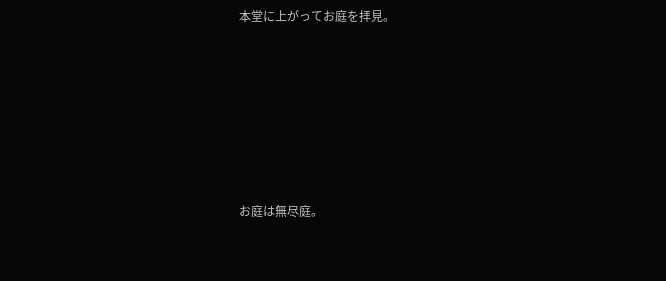本堂に上がってお庭を拝見。







お庭は無尽庭。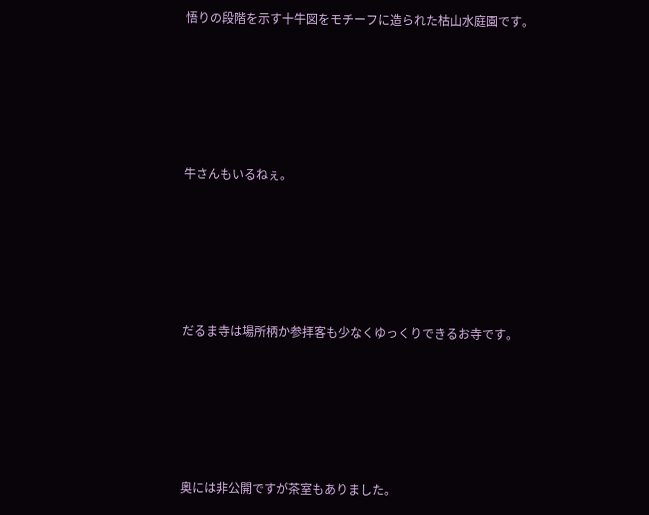悟りの段階を示す十牛図をモチーフに造られた枯山水庭園です。







牛さんもいるねぇ。







だるま寺は場所柄か参拝客も少なくゆっくりできるお寺です。







奥には非公開ですが茶室もありました。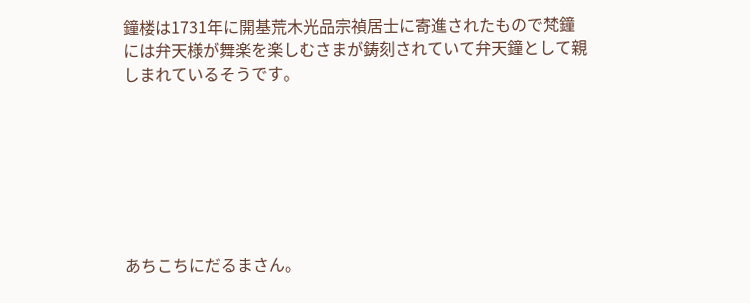鐘楼は1731年に開基荒木光品宗禎居士に寄進されたもので梵鐘には弁天様が舞楽を楽しむさまが鋳刻されていて弁天鐘として親しまれているそうです。







あちこちにだるまさん。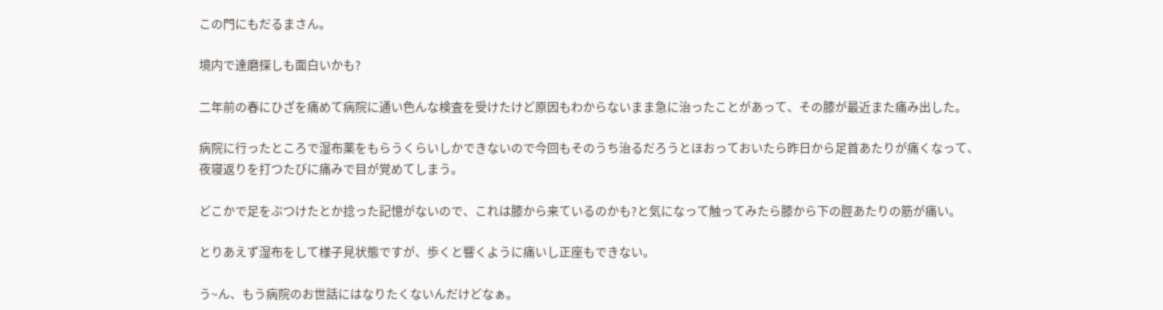この門にもだるまさん。

境内で達磨探しも面白いかも?

二年前の春にひざを痛めて病院に通い色んな検査を受けたけど原因もわからないまま急に治ったことがあって、その膝が最近また痛み出した。

病院に行ったところで湿布薬をもらうくらいしかできないので今回もそのうち治るだろうとほおっておいたら昨日から足首あたりが痛くなって、夜寝返りを打つたびに痛みで目が覚めてしまう。

どこかで足をぶつけたとか捻った記憶がないので、これは膝から来ているのかも?と気になって触ってみたら膝から下の脛あたりの筋が痛い。

とりあえず湿布をして様子見状態ですが、歩くと響くように痛いし正座もできない。

う~ん、もう病院のお世話にはなりたくないんだけどなぁ。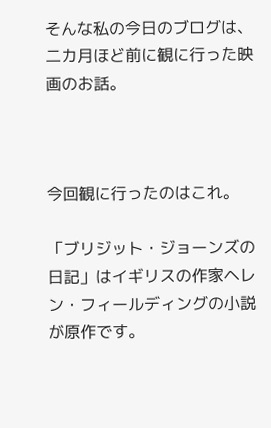そんな私の今日のブログは、二カ月ほど前に観に行った映画のお話。



今回観に行ったのはこれ。

「ブリジット・ジョーンズの日記」はイギリスの作家ヘレン・フィールディングの小説が原作です。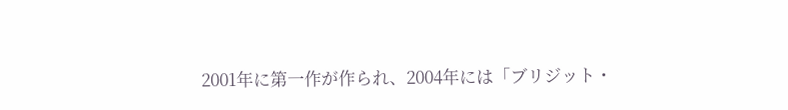2001年に第一作が作られ、2004年には「ブリジット・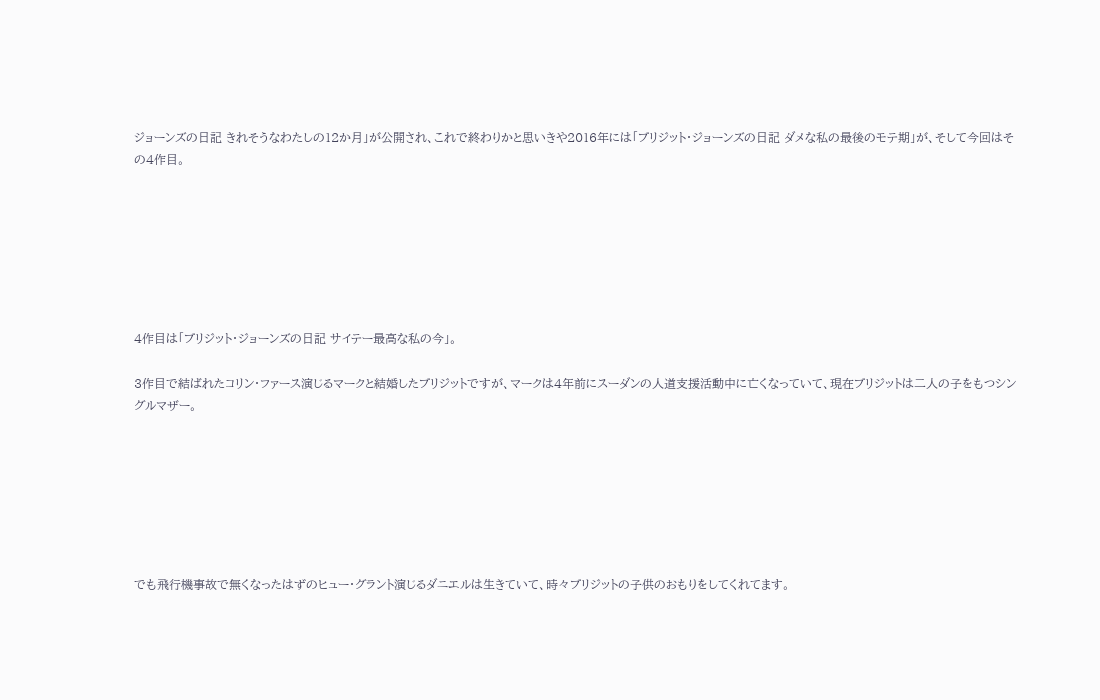ジョーンズの日記 きれそうなわたしの12か月」が公開され、これで終わりかと思いきや2016年には「ブリジット・ジョーンズの日記 ダメな私の最後のモテ期」が、そして今回はその4作目。







4作目は「ブリジット・ジョーンズの日記 サイテー最高な私の今」。

3作目で結ばれたコリン・ファース演じるマークと結婚したブリジットですが、マークは4年前にスーダンの人道支援活動中に亡くなっていて、現在ブリジットは二人の子をもつシングルマザー。







でも飛行機事故で無くなったはずのヒュー・グラント演じるダニエルは生きていて、時々ブリジットの子供のおもりをしてくれてます。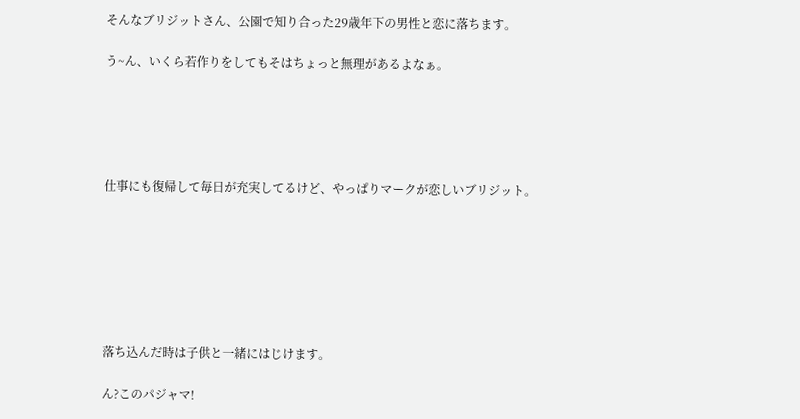そんなブリジットさん、公園で知り合った29歳年下の男性と恋に落ちます。

う~ん、いくら若作りをしてもそはちょっと無理があるよなぁ。





仕事にも復帰して毎日が充実してるけど、やっぱりマークが恋しいブリジット。







落ち込んだ時は子供と一緒にはじけます。

ん?このパジャマ!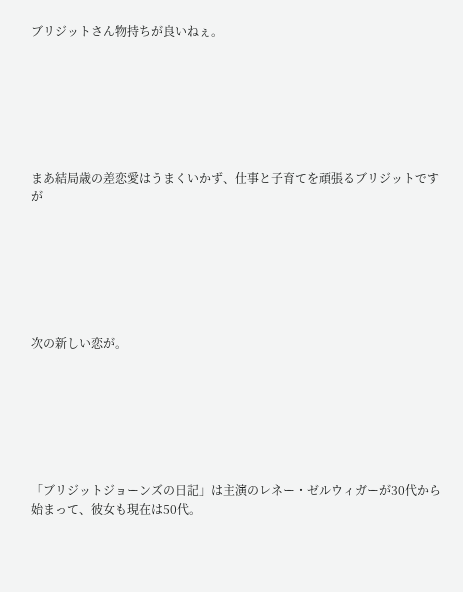ブリジットさん物持ちが良いねぇ。







まあ結局歳の差恋愛はうまくいかず、仕事と子育てを頑張るブリジットですが







次の新しい恋が。







「ブリジットジョーンズの日記」は主演のレネー・ゼルウィガーが30代から始まって、彼女も現在は50代。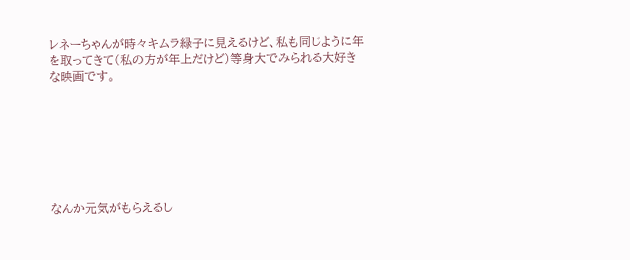レネーちゃんが時々キムラ緑子に見えるけど、私も同じように年を取ってきて(私の方が年上だけど)等身大でみられる大好きな映画です。







なんか元気がもらえるし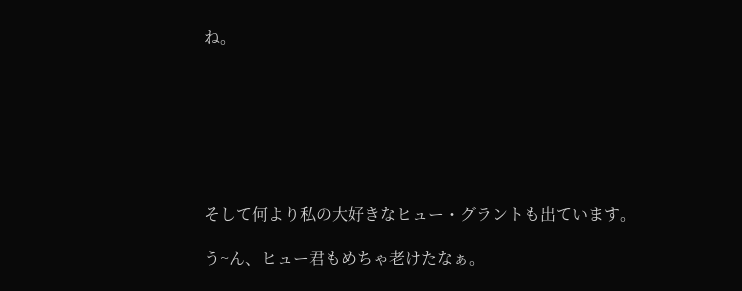ね。







そして何より私の大好きなヒュー・グラントも出ています。

う~ん、ヒュー君もめちゃ老けたなぁ。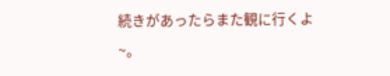続きがあったらまた観に行くよ~。